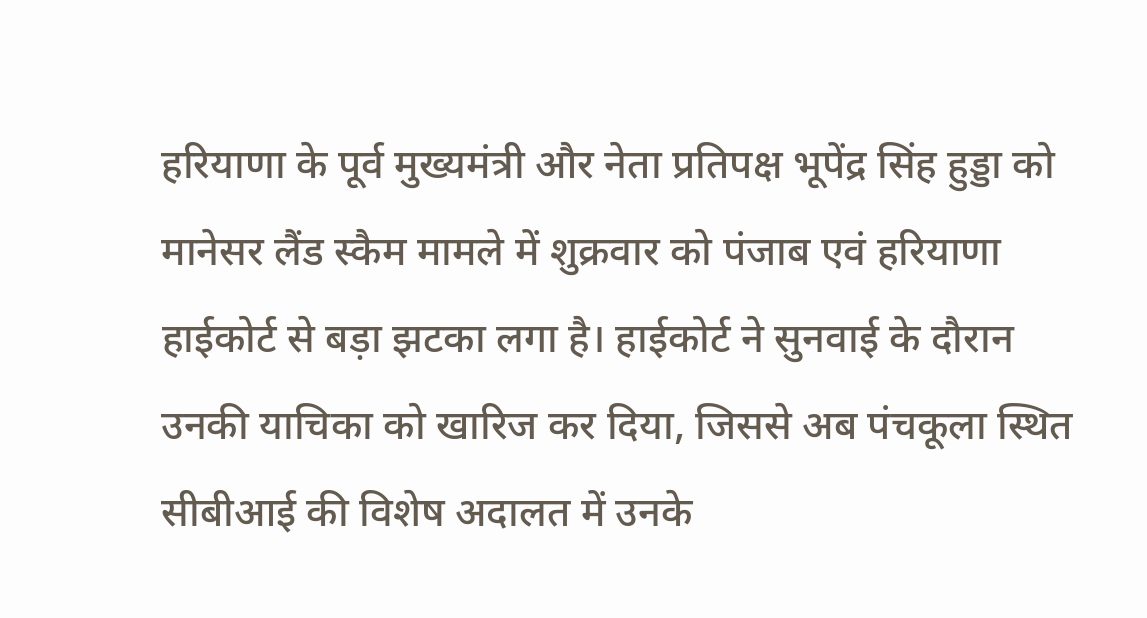हरियाणा के पूर्व मुख्यमंत्री और नेता प्रतिपक्ष भूपेंद्र सिंह हुड्डा को मानेसर लैंड स्कैम मामले में शुक्रवार को पंजाब एवं हरियाणा हाईकोर्ट से बड़ा झटका लगा है। हाईकोर्ट ने सुनवाई के दौरान उनकी याचिका को खारिज कर दिया, जिससे अब पंचकूला स्थित सीबीआई की विशेष अदालत में उनके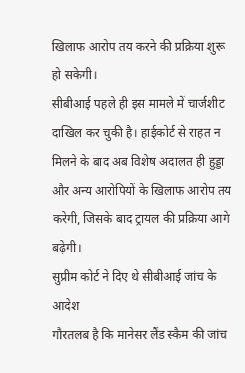खिलाफ आरोप तय करने की प्रक्रिया शुरू हो सकेगी।
सीबीआई पहले ही इस मामले में चार्जशीट दाखिल कर चुकी है। हाईकोर्ट से राहत न मिलने के बाद अब विशेष अदालत ही हुड्डा और अन्य आरोपियों के खिलाफ आरोप तय करेगी, जिसके बाद ट्रायल की प्रक्रिया आगे बढ़ेगी।
सुप्रीम कोर्ट ने दिए थे सीबीआई जांच के आदेश
गौरतलब है कि मानेसर लैंड स्कैम की जांच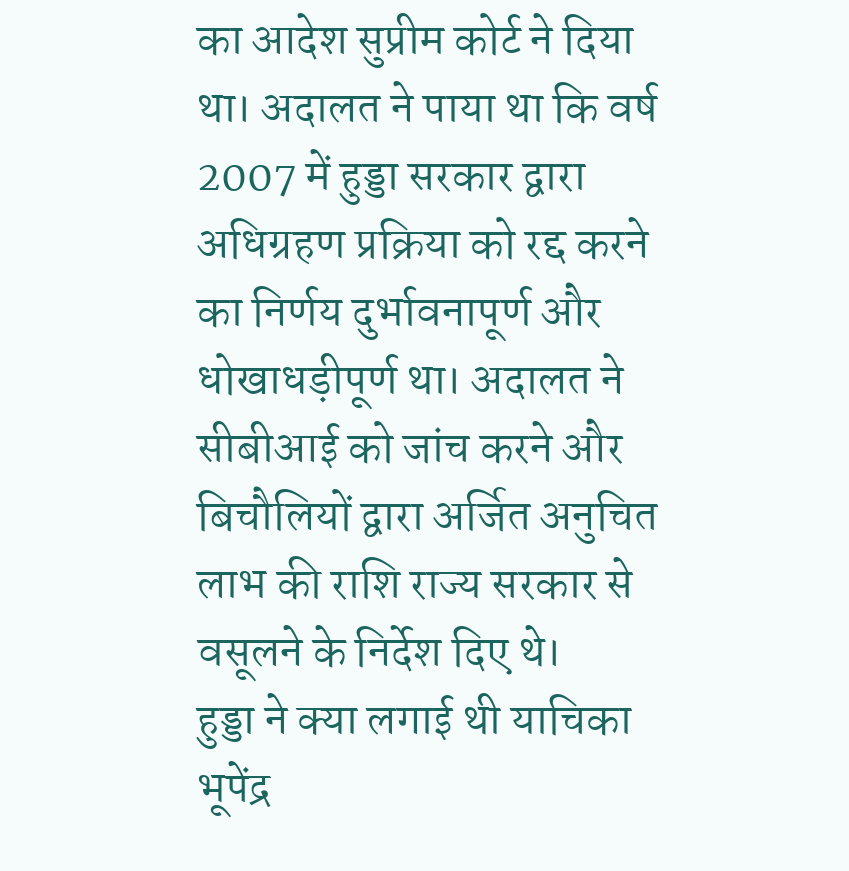का आदेश सुप्रीम कोर्ट ने दिया था। अदालत ने पाया था कि वर्ष 2007 में हुड्डा सरकार द्वारा अधिग्रहण प्रक्रिया को रद्द करने का निर्णय दुर्भावनापूर्ण और धोखाधड़ीपूर्ण था। अदालत ने सीबीआई को जांच करने और बिचौलियों द्वारा अर्जित अनुचित लाभ की राशि राज्य सरकार से वसूलने के निर्देश दिए थे।
हुड्डा ने क्या लगाई थी याचिका
भूपेंद्र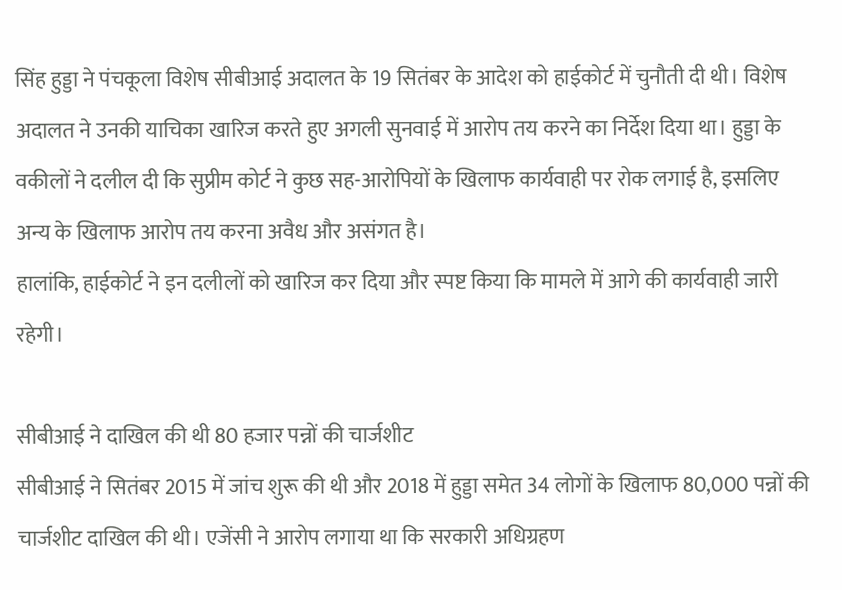सिंह हुड्डा ने पंचकूला विशेष सीबीआई अदालत के 19 सितंबर के आदेश को हाईकोर्ट में चुनौती दी थी। विशेष अदालत ने उनकी याचिका खारिज करते हुए अगली सुनवाई में आरोप तय करने का निर्देश दिया था। हुड्डा के वकीलों ने दलील दी कि सुप्रीम कोर्ट ने कुछ सह-आरोपियों के खिलाफ कार्यवाही पर रोक लगाई है, इसलिए अन्य के खिलाफ आरोप तय करना अवैध और असंगत है।
हालांकि, हाईकोर्ट ने इन दलीलों को खारिज कर दिया और स्पष्ट किया कि मामले में आगे की कार्यवाही जारी रहेगी।

सीबीआई ने दाखिल की थी 80 हजार पन्नों की चार्जशीट
सीबीआई ने सितंबर 2015 में जांच शुरू की थी और 2018 में हुड्डा समेत 34 लोगों के खिलाफ 80,000 पन्नों की चार्जशीट दाखिल की थी। एजेंसी ने आरोप लगाया था कि सरकारी अधिग्रहण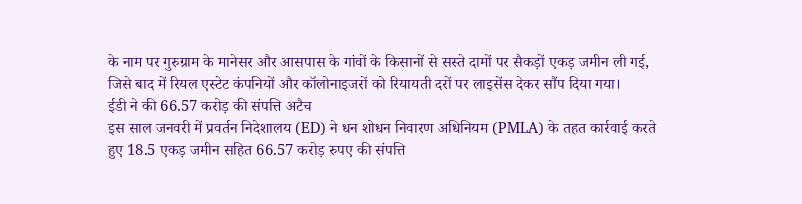के नाम पर गुरुग्राम के मानेसर और आसपास के गांवों के किसानों से सस्ते दामों पर सैकड़ों एकड़ जमीन ली गई, जिसे बाद में रियल एस्टेट कंपनियों और कॉलोनाइजरों को रियायती दरों पर लाइसेंस देकर सौंप दिया गया।
ईडी ने की 66.57 करोड़ की संपत्ति अटैच
इस साल जनवरी में प्रवर्तन निदेशालय (ED) ने धन शोधन निवारण अधिनियम (PMLA) के तहत कार्रवाई करते हुए 18.5 एकड़ जमीन सहित 66.57 करोड़ रुपए की संपत्ति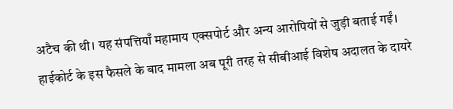अटैच की थी। यह संपत्तियाँ महामाय एक्सपोर्ट और अन्य आरोपियों से जुड़ी बताई गईं।
हाईकोर्ट के इस फैसले के बाद मामला अब पूरी तरह से सीबीआई विशेष अदालत के दायरे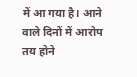में आ गया है। आने वाले दिनों में आरोप तय होने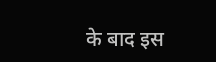के बाद इस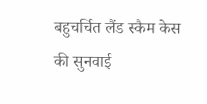बहुचर्चित लैंड स्कैम केस की सुनवाई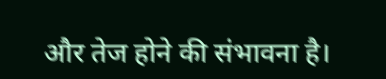और तेज होने की संभावना है।